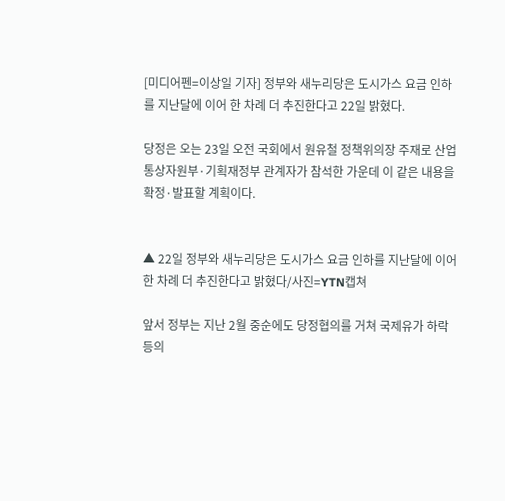[미디어펜=이상일 기자] 정부와 새누리당은 도시가스 요금 인하를 지난달에 이어 한 차례 더 추진한다고 22일 밝혔다.

당정은 오는 23일 오전 국회에서 원유철 정책위의장 주재로 산업통상자원부·기획재정부 관계자가 참석한 가운데 이 같은 내용을 확정·발표할 계획이다.


▲ 22일 정부와 새누리당은 도시가스 요금 인하를 지난달에 이어 한 차례 더 추진한다고 밝혔다/사진=YTN캡쳐

앞서 정부는 지난 2월 중순에도 당정협의를 거쳐 국제유가 하락 등의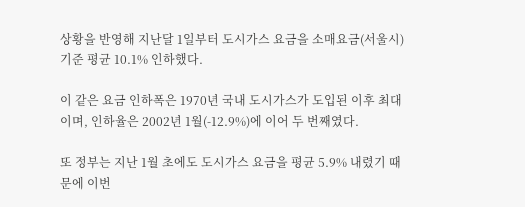상황을 반영해 지난달 1일부터 도시가스 요금을 소매요금(서울시) 기준 평균 10.1% 인하했다.

이 같은 요금 인하폭은 1970년 국내 도시가스가 도입된 이후 최대이며, 인하율은 2002년 1월(-12.9%)에 이어 두 번째였다.

또 정부는 지난 1월 초에도 도시가스 요금을 평균 5.9% 내렸기 때문에 이번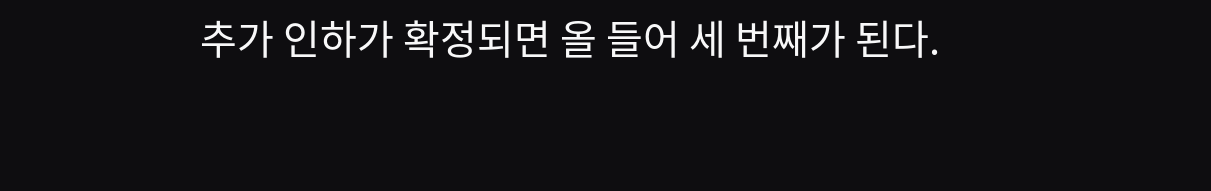추가 인하가 확정되면 올 들어 세 번째가 된다.